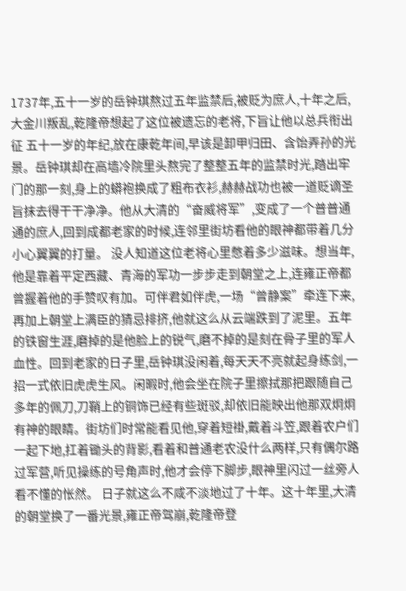1737年,五十一岁的岳钟琪熬过五年监禁后,被贬为庶人,十年之后,大金川叛乱,乾隆帝想起了这位被遗忘的老将,下旨让他以总兵衔出征 五十一岁的年纪,放在康乾年间,早该是卸甲归田、含饴弄孙的光景。岳钟琪却在高墙冷院里头熬完了整整五年的监禁时光,踏出牢门的那一刻,身上的蟒袍换成了粗布衣衫,赫赫战功也被一道贬谪圣旨抹去得干干净净。他从大清的“奋威将军”,变成了一个普普通通的庶人,回到成都老家的时候,连邻里街坊看他的眼神都带着几分小心翼翼的打量。 没人知道这位老将心里憋着多少滋味。想当年,他是靠着平定西藏、青海的军功一步步走到朝堂之上,连雍正帝都曾握着他的手赞叹有加。可伴君如伴虎,一场“曾静案”牵连下来,再加上朝堂上满臣的猜忌排挤,他就这么从云端跌到了泥里。五年的铁窗生涯,磨掉的是他脸上的锐气,磨不掉的是刻在骨子里的军人血性。回到老家的日子里,岳钟琪没闲着,每天天不亮就起身练剑,一招一式依旧虎虎生风。闲暇时,他会坐在院子里擦拭那把跟随自己多年的佩刀,刀鞘上的铜饰已经有些斑驳,却依旧能映出他那双炯炯有神的眼睛。街坊们时常能看见他,穿着短褂,戴着斗笠,跟着农户们一起下地,扛着锄头的背影,看着和普通老农没什么两样,只有偶尔路过军营,听见操练的号角声时,他才会停下脚步,眼神里闪过一丝旁人看不懂的怅然。 日子就这么不咸不淡地过了十年。这十年里,大清的朝堂换了一番光景,雍正帝驾崩,乾隆帝登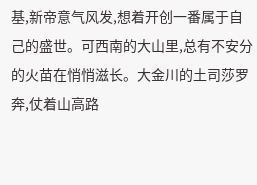基,新帝意气风发,想着开创一番属于自己的盛世。可西南的大山里,总有不安分的火苗在悄悄滋长。大金川的土司莎罗奔,仗着山高路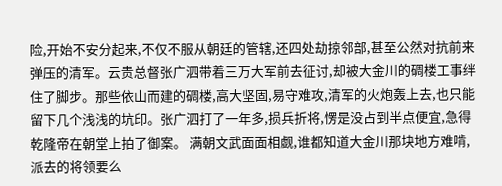险,开始不安分起来,不仅不服从朝廷的管辖,还四处劫掠邻部,甚至公然对抗前来弹压的清军。云贵总督张广泗带着三万大军前去征讨,却被大金川的碉楼工事绊住了脚步。那些依山而建的碉楼,高大坚固,易守难攻,清军的火炮轰上去,也只能留下几个浅浅的坑印。张广泗打了一年多,损兵折将,愣是没占到半点便宜,急得乾隆帝在朝堂上拍了御案。 满朝文武面面相觑,谁都知道大金川那块地方难啃,派去的将领要么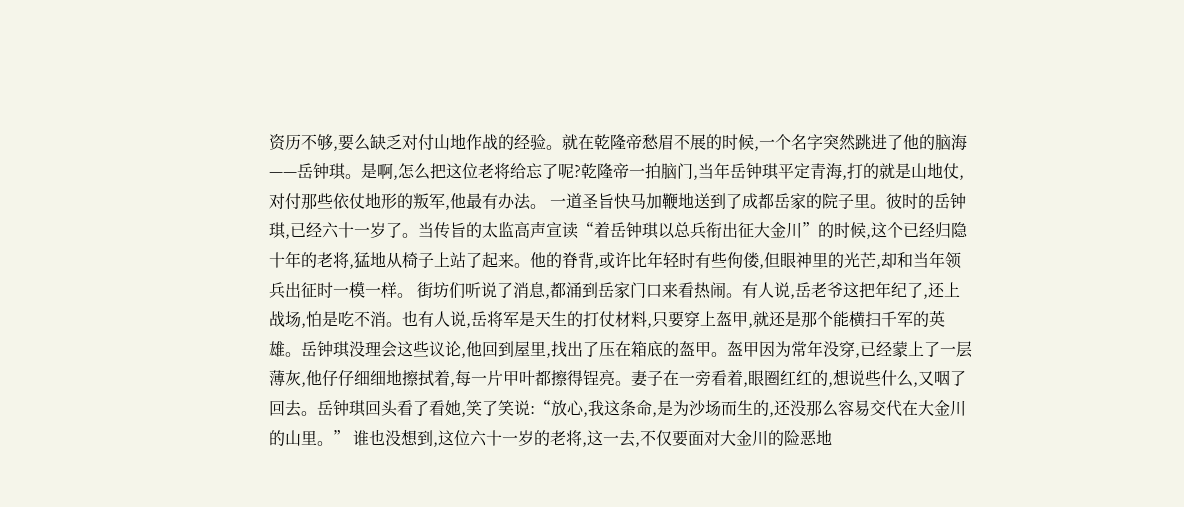资历不够,要么缺乏对付山地作战的经验。就在乾隆帝愁眉不展的时候,一个名字突然跳进了他的脑海——岳钟琪。是啊,怎么把这位老将给忘了呢?乾隆帝一拍脑门,当年岳钟琪平定青海,打的就是山地仗,对付那些依仗地形的叛军,他最有办法。 一道圣旨快马加鞭地送到了成都岳家的院子里。彼时的岳钟琪,已经六十一岁了。当传旨的太监高声宣读“着岳钟琪以总兵衔出征大金川”的时候,这个已经归隐十年的老将,猛地从椅子上站了起来。他的脊背,或许比年轻时有些佝偻,但眼神里的光芒,却和当年领兵出征时一模一样。 街坊们听说了消息,都涌到岳家门口来看热闹。有人说,岳老爷这把年纪了,还上战场,怕是吃不消。也有人说,岳将军是天生的打仗材料,只要穿上盔甲,就还是那个能横扫千军的英雄。岳钟琪没理会这些议论,他回到屋里,找出了压在箱底的盔甲。盔甲因为常年没穿,已经蒙上了一层薄灰,他仔仔细细地擦拭着,每一片甲叶都擦得锃亮。妻子在一旁看着,眼圈红红的,想说些什么,又咽了回去。岳钟琪回头看了看她,笑了笑说:“放心,我这条命,是为沙场而生的,还没那么容易交代在大金川的山里。” 谁也没想到,这位六十一岁的老将,这一去,不仅要面对大金川的险恶地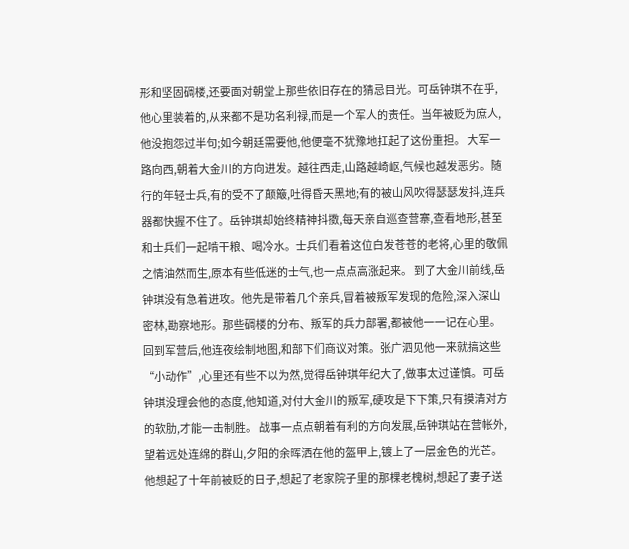形和坚固碉楼,还要面对朝堂上那些依旧存在的猜忌目光。可岳钟琪不在乎,他心里装着的,从来都不是功名利禄,而是一个军人的责任。当年被贬为庶人,他没抱怨过半句;如今朝廷需要他,他便毫不犹豫地扛起了这份重担。 大军一路向西,朝着大金川的方向进发。越往西走,山路越崎岖,气候也越发恶劣。随行的年轻士兵,有的受不了颠簸,吐得昏天黑地;有的被山风吹得瑟瑟发抖,连兵器都快握不住了。岳钟琪却始终精神抖擞,每天亲自巡查营寨,查看地形,甚至和士兵们一起啃干粮、喝冷水。士兵们看着这位白发苍苍的老将,心里的敬佩之情油然而生,原本有些低迷的士气,也一点点高涨起来。 到了大金川前线,岳钟琪没有急着进攻。他先是带着几个亲兵,冒着被叛军发现的危险,深入深山密林,勘察地形。那些碉楼的分布、叛军的兵力部署,都被他一一记在心里。回到军营后,他连夜绘制地图,和部下们商议对策。张广泗见他一来就搞这些“小动作”,心里还有些不以为然,觉得岳钟琪年纪大了,做事太过谨慎。可岳钟琪没理会他的态度,他知道,对付大金川的叛军,硬攻是下下策,只有摸清对方的软肋,才能一击制胜。 战事一点点朝着有利的方向发展,岳钟琪站在营帐外,望着远处连绵的群山,夕阳的余晖洒在他的盔甲上,镀上了一层金色的光芒。他想起了十年前被贬的日子,想起了老家院子里的那棵老槐树,想起了妻子送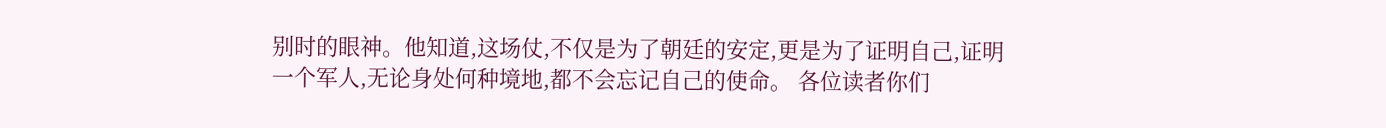别时的眼神。他知道,这场仗,不仅是为了朝廷的安定,更是为了证明自己,证明一个军人,无论身处何种境地,都不会忘记自己的使命。 各位读者你们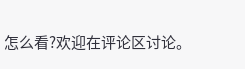怎么看?欢迎在评论区讨论。